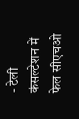- टेली कंसल्टेशन में फेल सीएचओ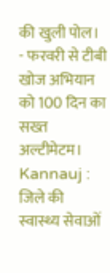की खुली पोल।
- फरवरी से टीबी खोज अभियान को 100 दिन का सख्त अल्टीमेटम।
Kannauj : जिले की स्वास्थ्य सेवाओं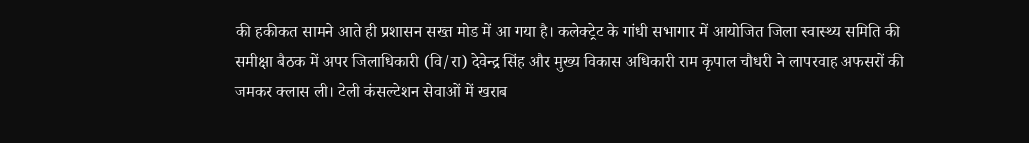की हकीकत सामने आते ही प्रशासन सख्त मोड में आ गया है। कलेक्ट्रेट के गांधी सभागार में आयोजित जिला स्वास्थ्य समिति की समीक्षा बैठक में अपर जिलाधिकारी (वि/रा) देवेन्द्र सिंह और मुख्य विकास अधिकारी राम कृपाल चौधरी ने लापरवाह अफसरों की जमकर क्लास ली। टेली कंसल्टेशन सेवाओं में खराब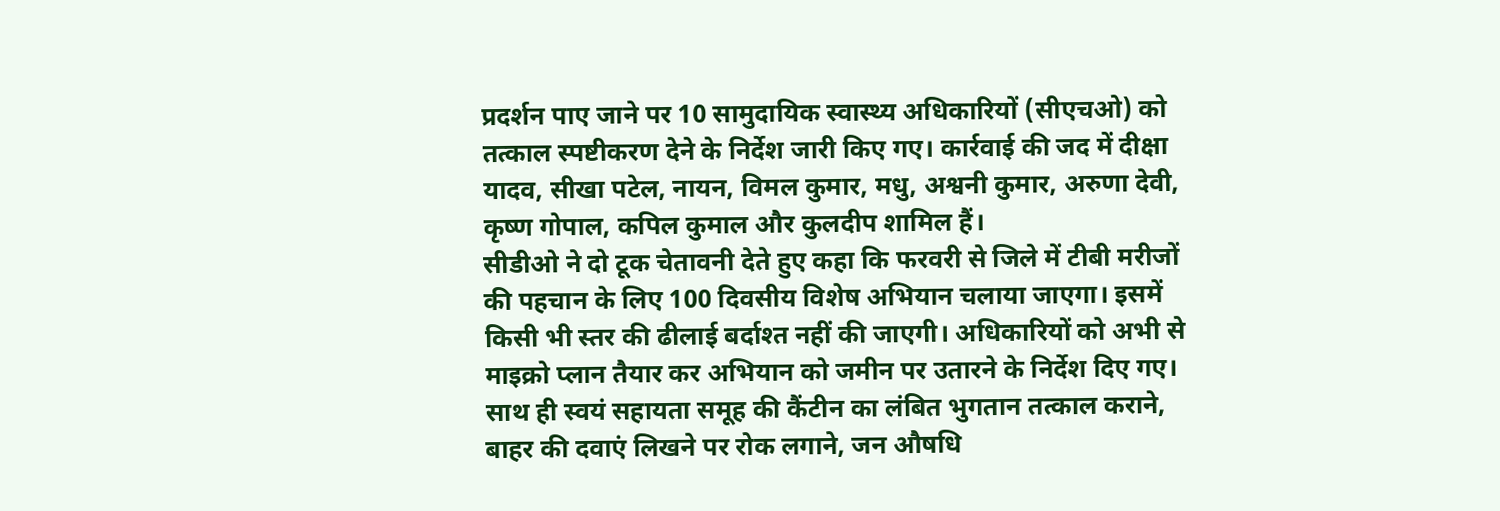प्रदर्शन पाए जाने पर 10 सामुदायिक स्वास्थ्य अधिकारियों (सीएचओ) को तत्काल स्पष्टीकरण देने के निर्देश जारी किए गए। कार्रवाई की जद में दीक्षा यादव, सीखा पटेल, नायन, विमल कुमार, मधु, अश्वनी कुमार, अरुणा देवी, कृष्ण गोपाल, कपिल कुमाल और कुलदीप शामिल हैं।
सीडीओ ने दो टूक चेतावनी देते हुए कहा कि फरवरी से जिले में टीबी मरीजों की पहचान के लिए 100 दिवसीय विशेष अभियान चलाया जाएगा। इसमें किसी भी स्तर की ढीलाई बर्दाश्त नहीं की जाएगी। अधिकारियों को अभी से माइक्रो प्लान तैयार कर अभियान को जमीन पर उतारने के निर्देश दिए गए। साथ ही स्वयं सहायता समूह की कैंटीन का लंबित भुगतान तत्काल कराने, बाहर की दवाएं लिखने पर रोक लगाने, जन औषधि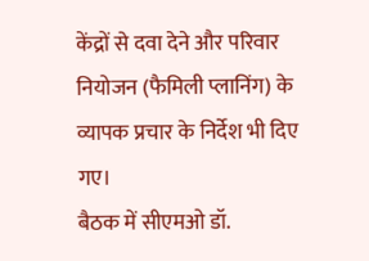केंद्रों से दवा देने और परिवार नियोजन (फैमिली प्लानिंग) के व्यापक प्रचार के निर्देश भी दिए गए।
बैठक में सीएमओ डॉ.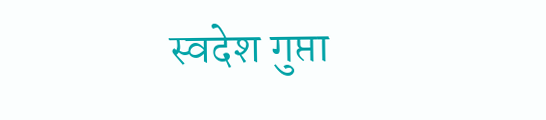स्वदेश गुप्ता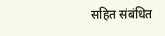सहित संबंधित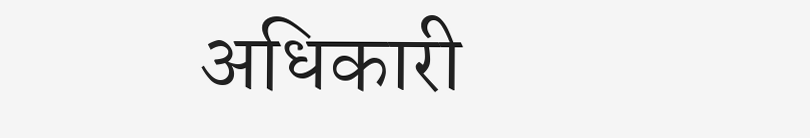अधिकारी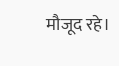मौजूद रहे।